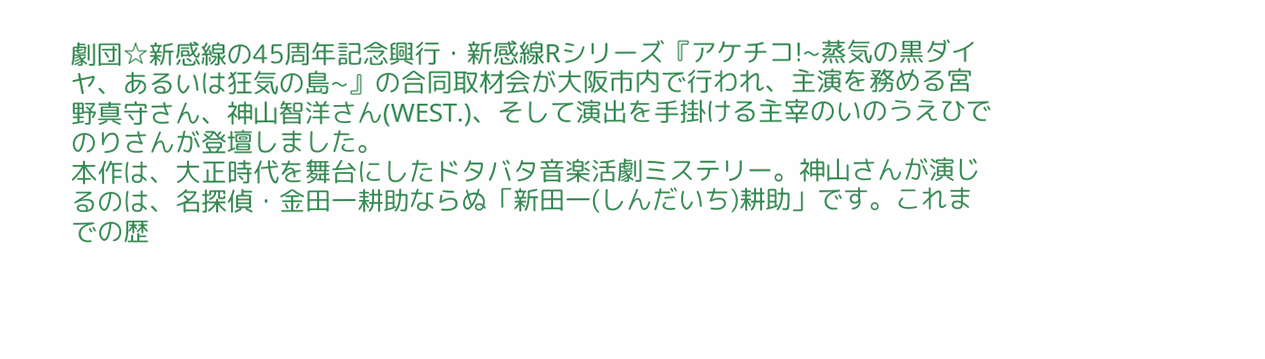劇団☆新感線の45周年記念興行・新感線Rシリーズ『アケチコ!~蒸気の黒ダイヤ、あるいは狂気の島~』の合同取材会が大阪市内で行われ、主演を務める宮野真守さん、神山智洋さん(WEST.)、そして演出を手掛ける主宰のいのうえひでのりさんが登壇しました。
本作は、大正時代を舞台にしたドタバタ音楽活劇ミステリー。神山さんが演じるのは、名探偵・金田一耕助ならぬ「新田一(しんだいち)耕助」です。これまでの歴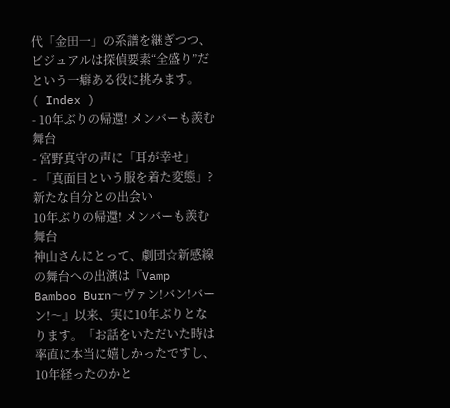代「金田一」の系譜を継ぎつつ、ビジュアルは探偵要素“全盛り”だという一癖ある役に挑みます。
( Index )
- 10年ぶりの帰還! メンバーも羨む舞台
- 宮野真守の声に「耳が幸せ」
- 「真面目という服を着た変態」? 新たな自分との出会い
10年ぶりの帰還! メンバーも羨む舞台
神山さんにとって、劇団☆新感線の舞台への出演は『Vamp Bamboo Burn〜ヴァン!バン!バーン!〜』以来、実に10年ぶりとなります。「お話をいただいた時は率直に本当に嬉しかったですし、10年経ったのかと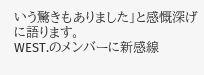いう驚きもありました」と感慨深げに語ります。
WEST.のメンバーに新感線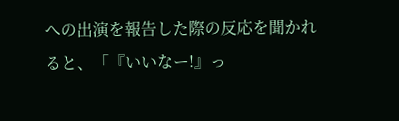への出演を報告した際の反応を聞かれると、「『いいなー!』っ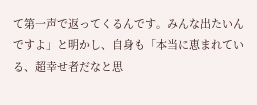て第一声で返ってくるんです。みんな出たいんですよ」と明かし、自身も「本当に恵まれている、超幸せ者だなと思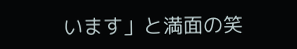います」と満面の笑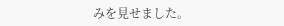みを見せました。